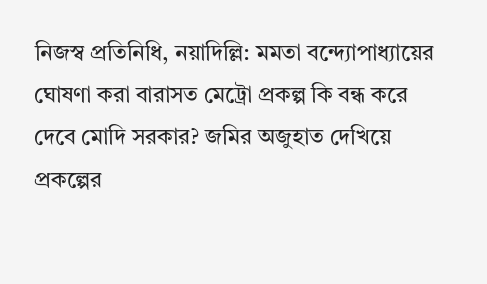নিজস্ব প্রতিনিধি, নয়াদিল্লি: মমতা বন্দ্যোপাধ্যায়ের ঘোষণা করা বারাসত মেট্রো প্রকল্প কি বন্ধ করে দেবে মোদি সরকার? জমির অজুহাত দেখিয়ে প্রকল্পের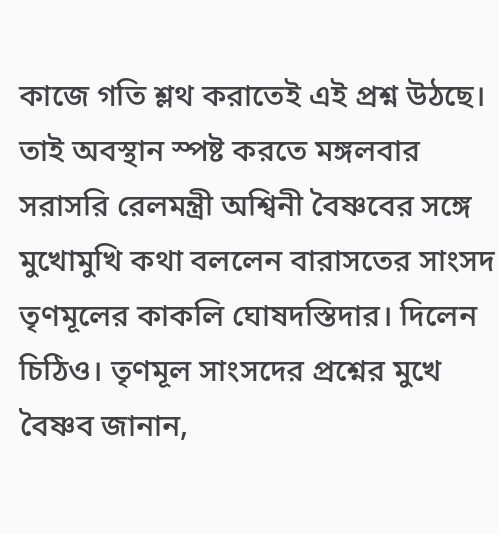কাজে গতি শ্লথ করাতেই এই প্রশ্ন উঠছে। তাই অবস্থান স্পষ্ট করতে মঙ্গলবার সরাসরি রেলমন্ত্রী অশ্বিনী বৈষ্ণবের সঙ্গে মুখোমুখি কথা বললেন বারাসতের সাংসদ তৃণমূলের কাকলি ঘোষদস্তিদার। দিলেন চিঠিও। তৃণমূল সাংসদের প্রশ্নের মুখে বৈষ্ণব জানান,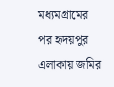মধ্যমগ্রামের পর হৃদয়পুর এলাকায় জমির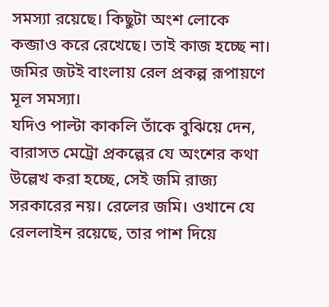সমস্যা রয়েছে। কিছুটা অংশ লোকে কব্জাও করে রেখেছে। তাই কাজ হচ্ছে না। জমির জটই বাংলায় রেল প্রকল্প রূপায়ণে মূল সমস্যা।
যদিও পাল্টা কাকলি তাঁকে বুঝিয়ে দেন, বারাসত মেট্রো প্রকল্পের যে অংশের কথা উল্লেখ করা হচ্ছে, সেই জমি রাজ্য সরকারের নয়। রেলের জমি। ওখানে যে রেললাইন রয়েছে, তার পাশ দিয়ে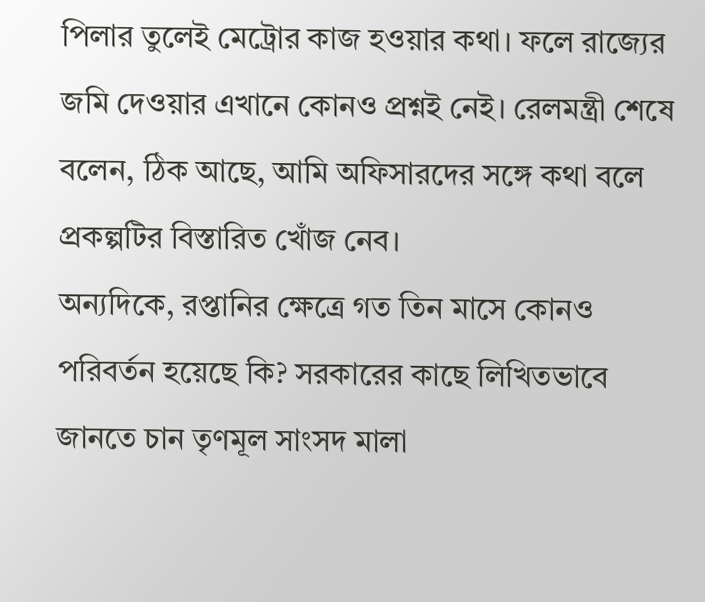পিলার তুলেই মেট্রোর কাজ হওয়ার কথা। ফলে রাজ্যের জমি দেওয়ার এখানে কোনও প্রশ্নই নেই। রেলমন্ত্রী শেষে বলেন, ঠিক আছে, আমি অফিসারদের সঙ্গে কথা বলে প্রকল্পটির বিস্তারিত খোঁজ নেব।
অন্যদিকে, রপ্তানির ক্ষেত্রে গত তিন মাসে কোনও পরিবর্তন হয়েছে কি? সরকারের কাছে লিখিতভাবে জানতে চান তৃণমূল সাংসদ মালা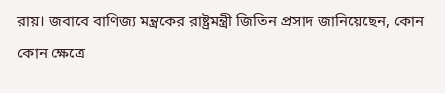রায়। জবাবে বাণিজ্য মন্ত্রকের রাষ্ট্রমন্ত্রী জিতিন প্রসাদ জানিয়েছেন, কোন কোন ক্ষেত্রে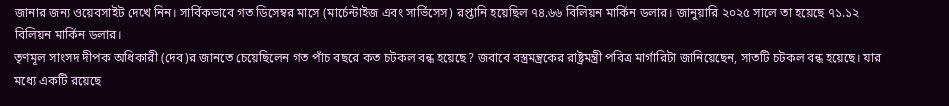জানার জন্য ওয়েবসাইট দেখে নিন। সার্বিকভাবে গত ডিসেম্বর মাসে (মার্চেন্টাইজ এবং সার্ভিসেস) রপ্তানি হয়েছিল ৭৪.৬৬ বিলিয়ন মার্কিন ডলার। জানুয়ারি ২০২৫ সালে তা হয়েছে ৭১.১২ বিলিয়ন মার্কিন ডলার।
তৃণমূল সাংসদ দীপক অধিকারী (দেব)র জানতে চেয়েছিলেন গত পাঁচ বছরে কত চটকল বন্ধ হয়েছে? জবাবে বস্ত্রমন্ত্রকের রাষ্ট্রমন্ত্রী পবিত্র মার্গারিটা জানিয়েছেন, সাতটি চটকল বন্ধ হয়েছে। যার মধ্যে একটি রয়েছে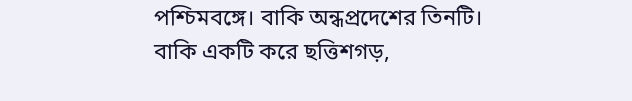পশ্চিমবঙ্গে। বাকি অন্ধপ্রদেশের তিনটি। বাকি একটি করে ছত্তিশগড়,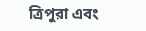ত্রিপুরা এবং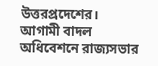উত্তরপ্রদেশের। আগামী বাদল অধিবেশনে রাজ্যসভার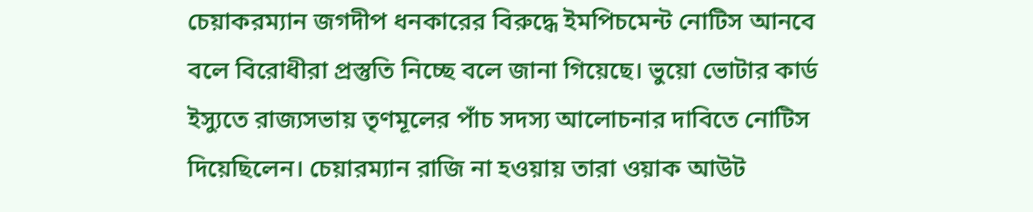চেয়াকরম্যান জগদীপ ধনকারের বিরুদ্ধে ইমপিচমেন্ট নোটিস আনবে বলে বিরোধীরা প্রস্তুতি নিচ্ছে বলে জানা গিয়েছে। ভুয়ো ভোটার কার্ড ইস্যুতে রাজ্যসভায় তৃণমূলের পাঁচ সদস্য আলোচনার দাবিতে নোটিস দিয়েছিলেন। চেয়ারম্যান রাজি না হওয়ায় তারা ওয়াক আউট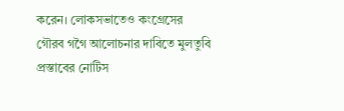করেন। লোকসভাতেও কংগ্রেসের গৌরব গগৈ আলোচনার দাবিতে মুলতুবি প্রস্তাবের নোটিস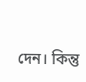দেন। কিন্তু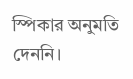স্পিকার অনুমতি দেননি।